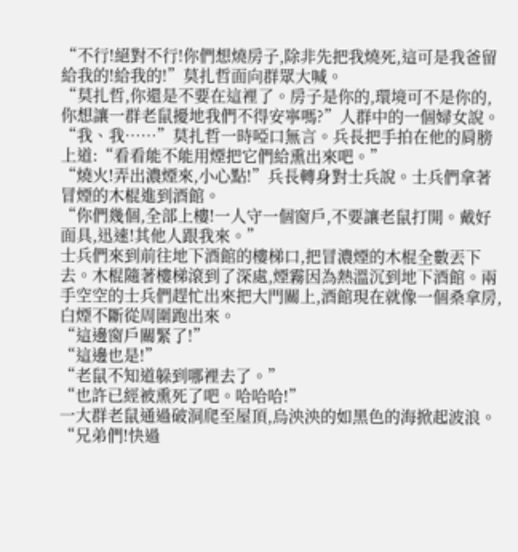“不行!絕對不行!你們想燒房子,除非先把我燒死,這可是我爸留給我的!給我的!”莫扎哲面向群眾大喊。
“莫扎哲,你還是不要在這裡了。房子是你的,環境可不是你的,你想讓一群老鼠擾地我們不得安寧嗎?”人群中的一個婦女說。
“我、我……”莫扎哲一時啞口無言。兵長把手拍在他的肩膀上道:“看看能不能用煙把它們給熏出來吧。”
“燒火!弄出濃煙來,小心點!”兵長轉身對士兵說。士兵們拿著冒煙的木棍進到酒館。
“你們幾個,全部上樓!一人守一個窗戶,不要讓老鼠打開。戴好面具,迅速!其他人跟我來。”
士兵們來到前往地下酒館的樓梯口,把冒濃煙的木棍全數丟下去。木棍隨著樓梯滾到了深處,煙霧因為熱溫沉到地下酒館。兩手空空的士兵們趕忙出來把大門關上,酒館現在就像一個桑拿房,白煙不斷從周圍跑出來。
“這邊窗戶關緊了!”
“這邊也是!”
“老鼠不知道躲到哪裡去了。”
“也許已經被熏死了吧。哈哈哈!”
一大群老鼠通過破洞爬至屋頂,烏泱泱的如黑色的海掀起波浪。
“兄弟們!快過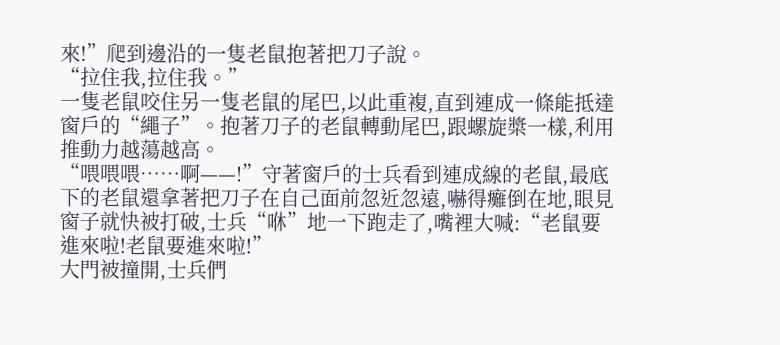來!”爬到邊沿的一隻老鼠抱著把刀子說。
“拉住我,拉住我。”
一隻老鼠咬住另一隻老鼠的尾巴,以此重複,直到連成一條能抵達窗戶的“繩子”。抱著刀子的老鼠轉動尾巴,跟螺旋槳一樣,利用推動力越蕩越高。
“喂喂喂……啊——!”守著窗戶的士兵看到連成線的老鼠,最底下的老鼠還拿著把刀子在自己面前忽近忽遠,嚇得癱倒在地,眼見窗子就快被打破,士兵“咻”地一下跑走了,嘴裡大喊:“老鼠要進來啦!老鼠要進來啦!”
大門被撞開,士兵們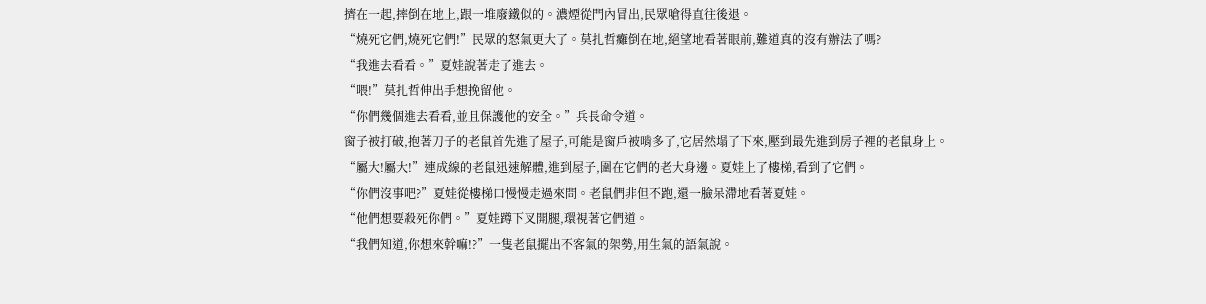擠在一起,摔倒在地上,跟一堆廢鐵似的。濃煙從門內冒出,民眾嗆得直往後退。
“燒死它們,燒死它們!”民眾的怒氣更大了。莫扎哲癱倒在地,絕望地看著眼前,難道真的沒有辦法了嗎?
“我進去看看。”夏娃說著走了進去。
“喂!”莫扎哲伸出手想挽留他。
“你們幾個進去看看,並且保護他的安全。”兵長命令道。
窗子被打破,抱著刀子的老鼠首先進了屋子,可能是窗戶被啃多了,它居然塌了下來,壓到最先進到房子裡的老鼠身上。
“屬大!屬大!”連成線的老鼠迅速解體,進到屋子,圍在它們的老大身邊。夏娃上了樓梯,看到了它們。
“你們沒事吧?”夏娃從樓梯口慢慢走過來問。老鼠們非但不跑,還一臉呆滯地看著夏娃。
“他們想要殺死你們。”夏娃蹲下叉開腿,環視著它們道。
“我們知道,你想來幹嘛!?”一隻老鼠擺出不客氣的架勢,用生氣的語氣說。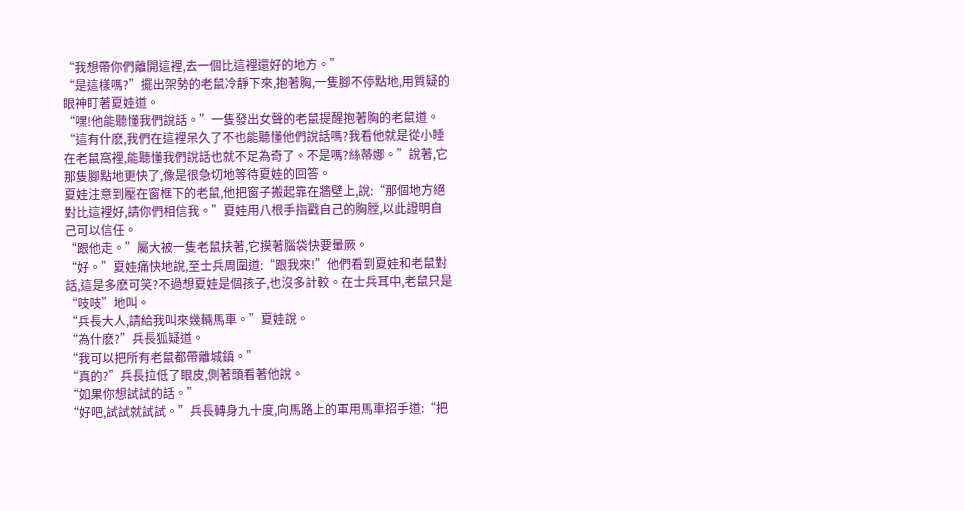“我想帶你們離開這裡,去一個比這裡還好的地方。”
“是這樣嗎?”擺出架勢的老鼠冷靜下來,抱著胸,一隻腳不停點地,用質疑的眼神盯著夏娃道。
“嘿!他能聽懂我們說話。”一隻發出女聲的老鼠提醒抱著胸的老鼠道。
“這有什麽,我們在這裡呆久了不也能聽懂他們說話嗎?我看他就是從小睡在老鼠窩裡,能聽懂我們說話也就不足為奇了。不是嗎?絲蒂娜。”說著,它那隻腳點地更快了,像是很急切地等待夏娃的回答。
夏娃注意到壓在窗框下的老鼠,他把窗子搬起靠在牆壁上,說:“那個地方絕對比這裡好,請你們相信我。”夏娃用八根手指戳自己的胸膛,以此證明自己可以信任。
“跟他走。”屬大被一隻老鼠扶著,它摸著腦袋快要暈厥。
“好。”夏娃痛快地說,至士兵周圍道:“跟我來!”他們看到夏娃和老鼠對話,這是多麽可笑?不過想夏娃是個孩子,也沒多計較。在士兵耳中,老鼠只是“吱吱”地叫。
“兵長大人,請給我叫來幾輛馬車。”夏娃說。
“為什麽?”兵長狐疑道。
“我可以把所有老鼠都帶離城鎮。”
“真的?”兵長拉低了眼皮,側著頭看著他說。
“如果你想試試的話。”
“好吧,試試就試試。”兵長轉身九十度,向馬路上的軍用馬車招手道:“把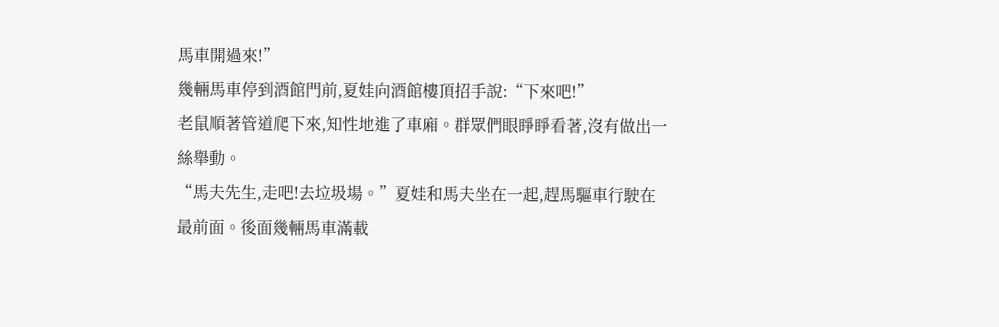馬車開過來!”
幾輛馬車停到酒館門前,夏娃向酒館樓頂招手說:“下來吧!”
老鼠順著管道爬下來,知性地進了車廂。群眾們眼睜睜看著,沒有做出一絲舉動。
“馬夫先生,走吧!去垃圾場。”夏娃和馬夫坐在一起,趕馬驅車行駛在最前面。後面幾輛馬車滿載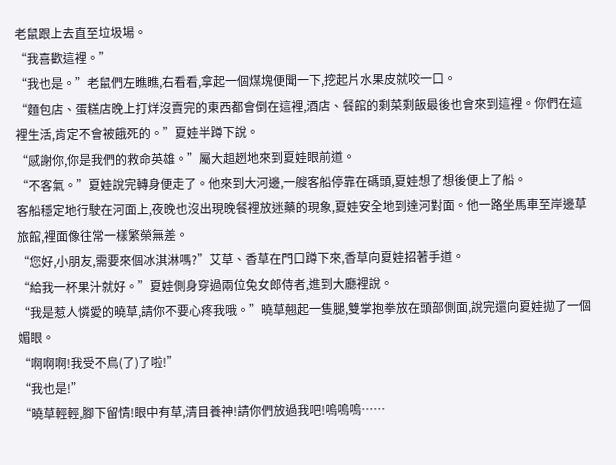老鼠跟上去直至垃圾場。
“我喜歡這裡。”
“我也是。”老鼠們左瞧瞧,右看看,拿起一個煤塊便聞一下,挖起片水果皮就咬一口。
“麵包店、蛋糕店晚上打烊沒賣完的東西都會倒在這裡,酒店、餐館的剩菜剩飯最後也會來到這裡。你們在這裡生活,肯定不會被餓死的。”夏娃半蹲下說。
“感謝你,你是我們的救命英雄。”屬大趄趔地來到夏娃眼前道。
“不客氣。”夏娃說完轉身便走了。他來到大河邊,一艘客船停靠在碼頭,夏娃想了想後便上了船。
客船穩定地行駛在河面上,夜晚也沒出現晚餐裡放迷藥的現象,夏娃安全地到達河對面。他一路坐馬車至岸邊草旅館,裡面像往常一樣繁榮無差。
“您好,小朋友,需要來個冰淇淋嗎?”艾草、香草在門口蹲下來,香草向夏娃招著手道。
“給我一杯果汁就好。”夏娃側身穿過兩位兔女郎侍者,進到大廳裡說。
“我是惹人憐愛的曉草,請你不要心疼我哦。”曉草翹起一隻腿,雙掌抱拳放在頭部側面,說完還向夏娃拋了一個媚眼。
“啊啊啊!我受不鳥(了)了啦!”
“我也是!”
“曉草輕輕,腳下留情!眼中有草,清目養神!請你們放過我吧!嗚嗚嗚……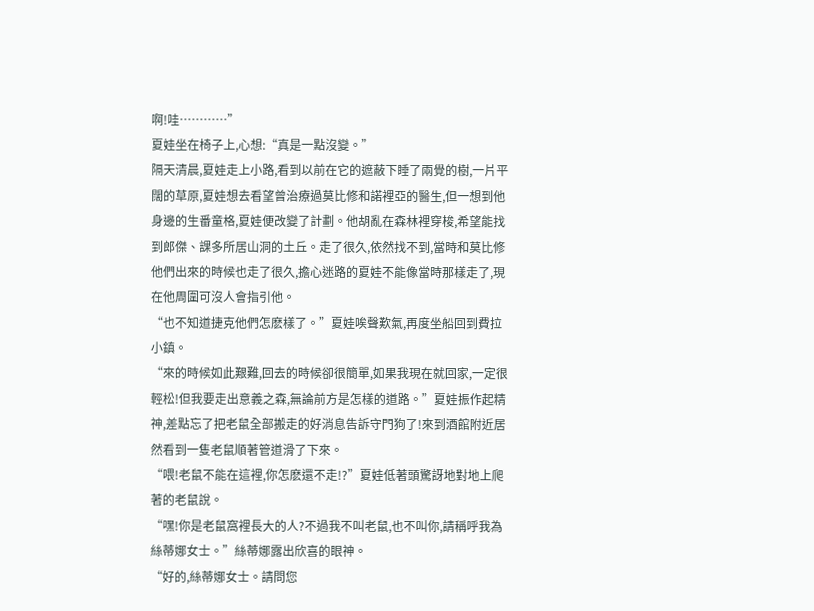啊!哇…………”
夏娃坐在椅子上,心想:“真是一點沒變。”
隔天清晨,夏娃走上小路,看到以前在它的遮蔽下睡了兩覺的樹,一片平闊的草原,夏娃想去看望曾治療過莫比修和諾裡亞的醫生,但一想到他身邊的生番童格,夏娃便改變了計劃。他胡亂在森林裡穿梭,希望能找到郎傑、課多所居山洞的土丘。走了很久,依然找不到,當時和莫比修他們出來的時候也走了很久,擔心迷路的夏娃不能像當時那樣走了,現在他周圍可沒人會指引他。
“也不知道捷克他們怎麽樣了。”夏娃唉聲歎氣,再度坐船回到費拉小鎮。
“來的時候如此艱難,回去的時候卻很簡單,如果我現在就回家,一定很輕松!但我要走出意義之森,無論前方是怎樣的道路。”夏娃振作起精神,差點忘了把老鼠全部搬走的好消息告訴守門狗了!來到酒館附近居然看到一隻老鼠順著管道滑了下來。
“喂!老鼠不能在這裡,你怎麽還不走!?”夏娃低著頭驚訝地對地上爬著的老鼠說。
“嘿!你是老鼠窩裡長大的人?不過我不叫老鼠,也不叫你,請稱呼我為絲蒂娜女士。”絲蒂娜露出欣喜的眼神。
“好的,絲蒂娜女士。請問您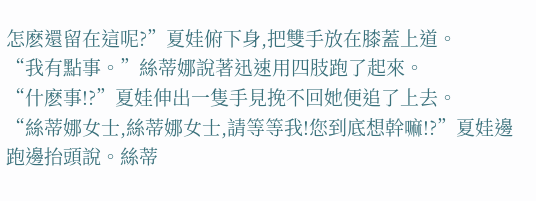怎麽還留在這呢?”夏娃俯下身,把雙手放在膝蓋上道。
“我有點事。”絲蒂娜說著迅速用四肢跑了起來。
“什麽事!?”夏娃伸出一隻手見挽不回她便追了上去。
“絲蒂娜女士,絲蒂娜女士,請等等我!您到底想幹嘛!?”夏娃邊跑邊抬頭說。絲蒂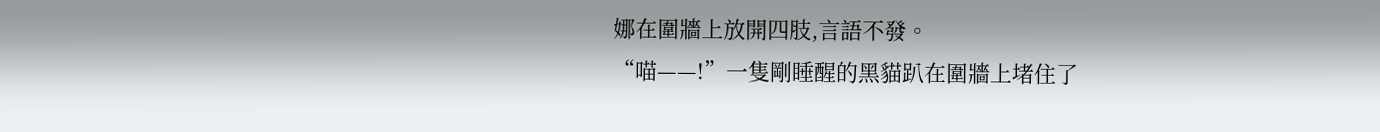娜在圍牆上放開四肢,言語不發。
“喵——!”一隻剛睡醒的黑貓趴在圍牆上堵住了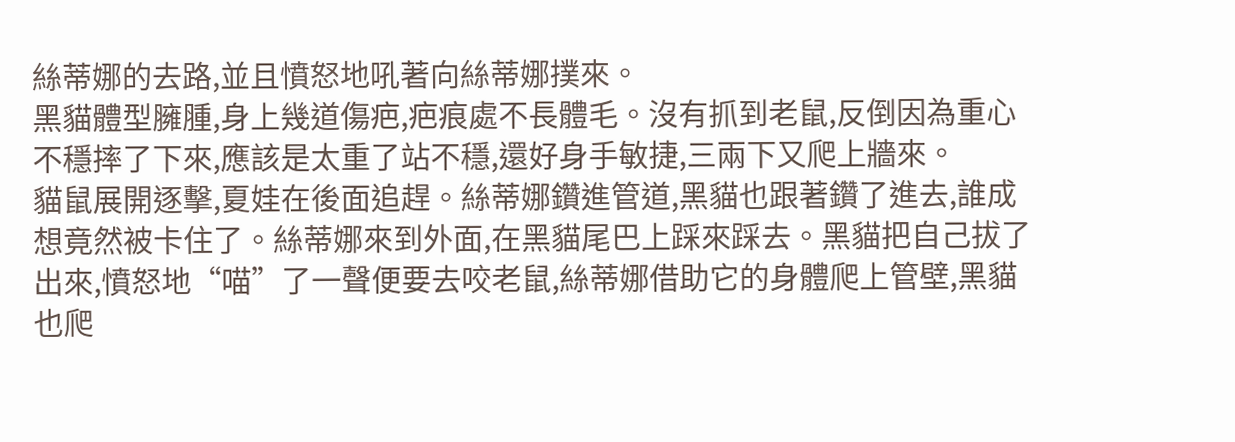絲蒂娜的去路,並且憤怒地吼著向絲蒂娜撲來。
黑貓體型臃腫,身上幾道傷疤,疤痕處不長體毛。沒有抓到老鼠,反倒因為重心不穩摔了下來,應該是太重了站不穩,還好身手敏捷,三兩下又爬上牆來。
貓鼠展開逐擊,夏娃在後面追趕。絲蒂娜鑽進管道,黑貓也跟著鑽了進去,誰成想竟然被卡住了。絲蒂娜來到外面,在黑貓尾巴上踩來踩去。黑貓把自己拔了出來,憤怒地“喵”了一聲便要去咬老鼠,絲蒂娜借助它的身體爬上管壁,黑貓也爬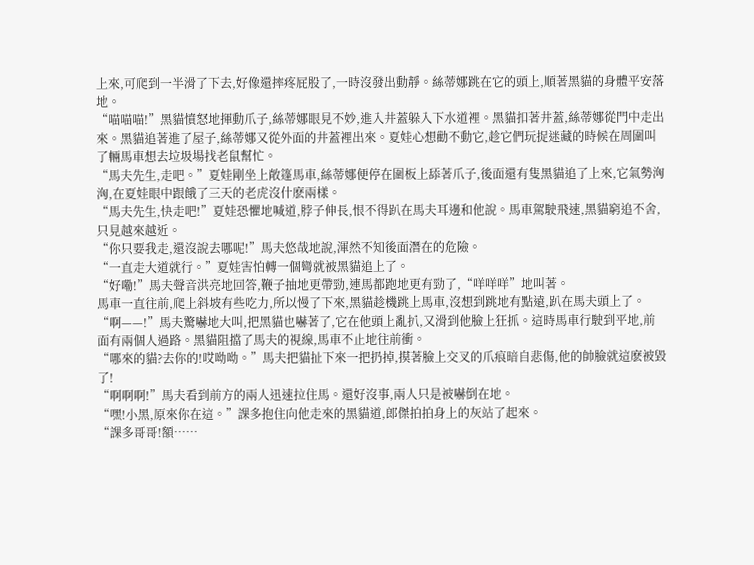上來,可爬到一半滑了下去,好像還摔疼屁股了,一時沒發出動靜。絲蒂娜跳在它的頭上,順著黑貓的身體平安落地。
“喵喵喵!”黑貓憤怒地揮動爪子,絲蒂娜眼見不妙,進入井蓋躲入下水道裡。黑貓扣著井蓋,絲蒂娜從門中走出來。黑貓追著進了屋子,絲蒂娜又從外面的井蓋裡出來。夏娃心想勸不動它,趁它們玩捉迷藏的時候在周圍叫了輛馬車想去垃圾場找老鼠幫忙。
“馬夫先生,走吧。”夏娃剛坐上敞篷馬車,絲蒂娜便停在圍板上舔著爪子,後面還有隻黑貓追了上來,它氣勢洶洶,在夏娃眼中跟餓了三天的老虎沒什麽兩樣。
“馬夫先生,快走吧!”夏娃恐懼地喊道,脖子伸長,恨不得趴在馬夫耳邊和他說。馬車駕駛飛速,黑貓窮追不舍,只見越來越近。
“你只要我走,還沒說去哪呢!”馬夫悠哉地說,渾然不知後面潛在的危險。
“一直走大道就行。”夏娃害怕轉一個彎就被黑貓追上了。
“好嘞!”馬夫聲音洪亮地回答,鞭子抽地更帶勁,連馬都跑地更有勁了,“咩咩咩”地叫著。
馬車一直往前,爬上斜坡有些吃力,所以慢了下來,黑貓趁機跳上馬車,沒想到跳地有點遠,趴在馬夫頭上了。
“啊——!”馬夫驚嚇地大叫,把黑貓也嚇著了,它在他頭上亂扒,又滑到他臉上狂抓。這時馬車行駛到平地,前面有兩個人過路。黑貓阻擋了馬夫的視線,馬車不止地往前衝。
“哪來的貓?去你的!哎呦呦。”馬夫把貓扯下來一把扔掉,摸著臉上交叉的爪痕暗自悲傷,他的帥臉就這麽被毀了!
“啊啊啊!”馬夫看到前方的兩人迅速拉住馬。還好沒事,兩人只是被嚇倒在地。
“嘿!小黑,原來你在這。”課多抱住向他走來的黑貓道,郎傑拍拍身上的灰站了起來。
“課多哥哥!額……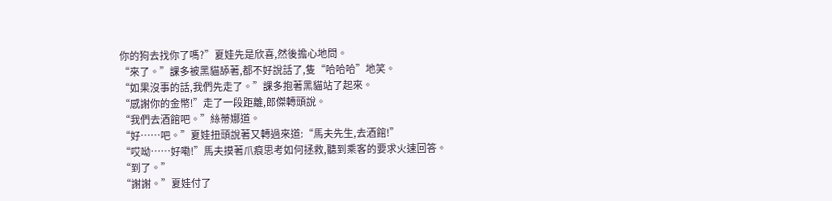你的狗去找你了嗎?”夏娃先是欣喜,然後擔心地問。
“來了。”課多被黑貓舔著,都不好說話了,隻“哈哈哈”地笑。
“如果沒事的話,我們先走了。”課多抱著黑貓站了起來。
“感謝你的金幣!”走了一段距離,郎傑轉頭說。
“我們去酒館吧。”絲蒂娜道。
“好……吧。”夏娃扭頭說著又轉過來道:“馬夫先生,去酒館!”
“哎呦……好嘞!”馬夫摸著爪痕思考如何拯救,聽到乘客的要求火速回答。
“到了。”
“謝謝。”夏娃付了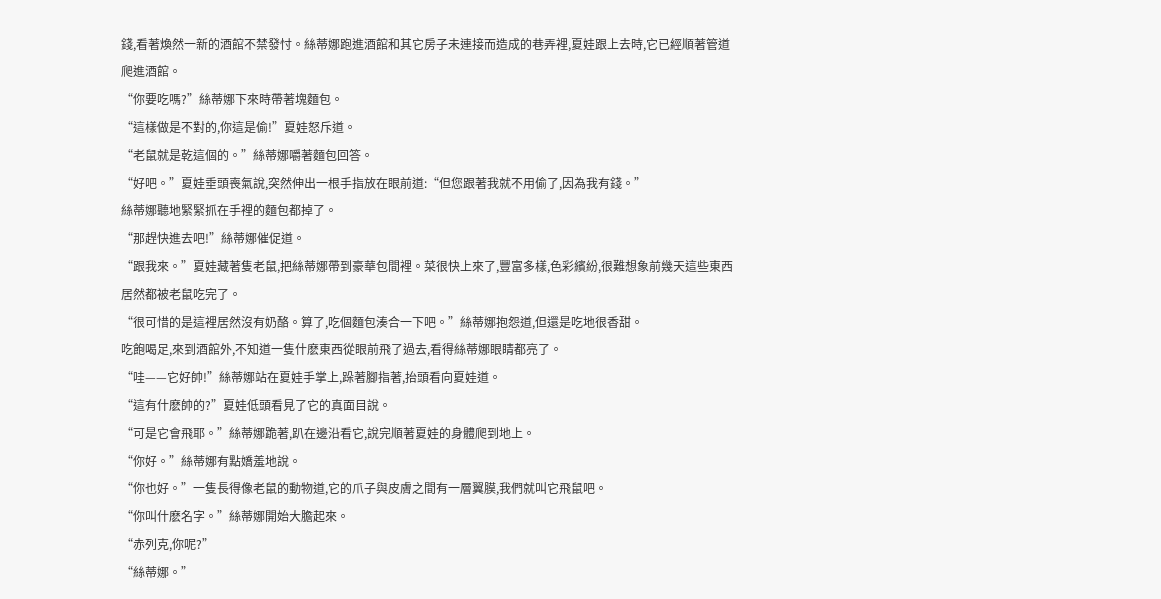錢,看著煥然一新的酒館不禁發忖。絲蒂娜跑進酒館和其它房子未連接而造成的巷弄裡,夏娃跟上去時,它已經順著管道爬進酒館。
“你要吃嗎?”絲蒂娜下來時帶著塊麵包。
“這樣做是不對的,你這是偷!”夏娃怒斥道。
“老鼠就是乾這個的。”絲蒂娜嚼著麵包回答。
“好吧。”夏娃垂頭喪氣說,突然伸出一根手指放在眼前道:“但您跟著我就不用偷了,因為我有錢。”
絲蒂娜聽地緊緊抓在手裡的麵包都掉了。
“那趕快進去吧!”絲蒂娜催促道。
“跟我來。”夏娃藏著隻老鼠,把絲蒂娜帶到豪華包間裡。菜很快上來了,豐富多樣,色彩繽紛,很難想象前幾天這些東西居然都被老鼠吃完了。
“很可惜的是這裡居然沒有奶酪。算了,吃個麵包湊合一下吧。”絲蒂娜抱怨道,但還是吃地很香甜。
吃飽喝足,來到酒館外,不知道一隻什麽東西從眼前飛了過去,看得絲蒂娜眼睛都亮了。
“哇——它好帥!”絲蒂娜站在夏娃手掌上,跺著腳指著,抬頭看向夏娃道。
“這有什麽帥的?”夏娃低頭看見了它的真面目說。
“可是它會飛耶。”絲蒂娜跪著,趴在邊沿看它,說完順著夏娃的身體爬到地上。
“你好。”絲蒂娜有點嬌羞地說。
“你也好。”一隻長得像老鼠的動物道,它的爪子與皮膚之間有一層翼膜,我們就叫它飛鼠吧。
“你叫什麽名字。”絲蒂娜開始大膽起來。
“赤列克,你呢?”
“絲蒂娜。”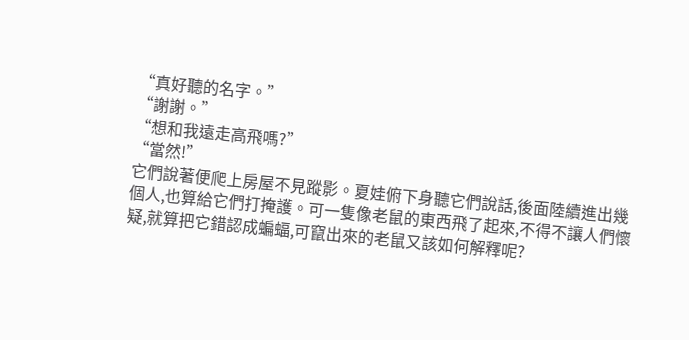“真好聽的名字。”
“謝謝。”
“想和我遠走高飛嗎?”
“當然!”
它們說著便爬上房屋不見蹤影。夏娃俯下身聽它們說話,後面陸續進出幾個人,也算給它們打掩護。可一隻像老鼠的東西飛了起來,不得不讓人們懷疑,就算把它錯認成蝙蝠,可竄出來的老鼠又該如何解釋呢?